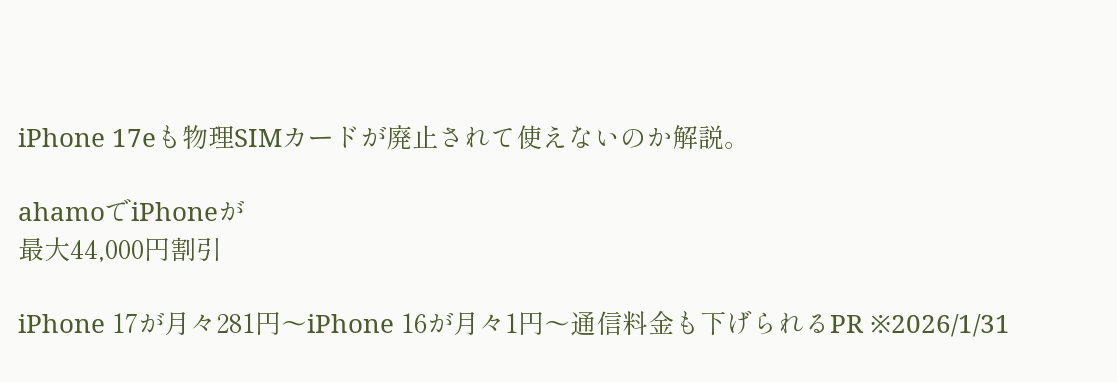iPhone 17eも物理SIMカードが廃止されて使えないのか解説。

ahamoでiPhoneが
最大44,000円割引

iPhone 17が月々281円〜iPhone 16が月々1円〜通信料金も下げられるPR ※2026/1/31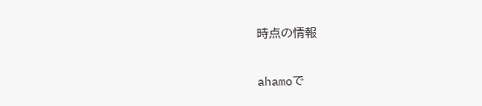時点の情報

ahamoで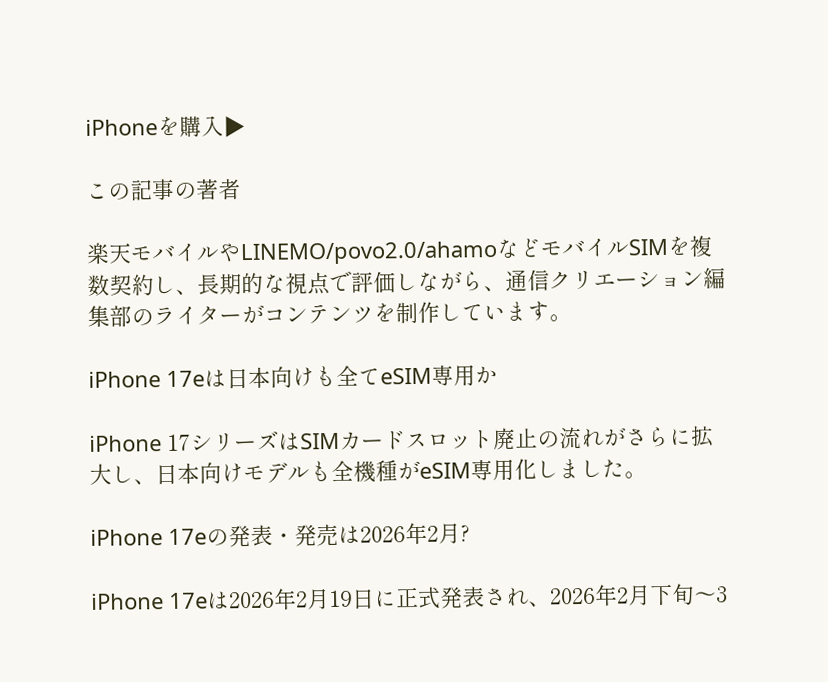iPhoneを購入▶

この記事の著者

楽天モバイルやLINEMO/povo2.0/ahamoなどモバイルSIMを複数契約し、長期的な視点で評価しながら、通信クリエーション編集部のライターがコンテンツを制作しています。

iPhone 17eは日本向けも全てeSIM専用か

iPhone 17シリーズはSIMカードスロット廃止の流れがさらに拡大し、日本向けモデルも全機種がeSIM専用化しました。

iPhone 17eの発表・発売は2026年2月?

iPhone 17eは2026年2月19日に正式発表され、2026年2月下旬〜3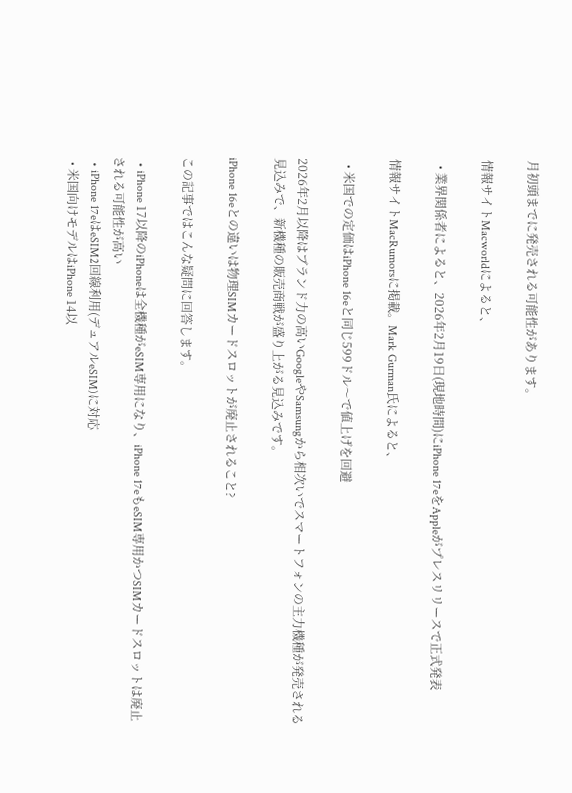月初頭までに発売される可能性があります。

情報サイトMacworldによると、

  • 業界関係者によると、2026年2月19日(現地時間)にiPhone 17eをAppleがプレスリリースで正式発表

情報サイトMacRumorsに掲載。Mark Gurman氏によると、

  • 米国での定価はiPhone 16eと同じ599ドル〜で値上げを回避

2026年2月以降はブランド力の高いGoogleやSamsungから相次いでスマートフォンの主力機種が発売される見込みで、新機種の販売商戦が盛り上がる見込みです。

iPhone 16eとの違いは物理SIMカードスロットが廃止されること?

この記事ではこんな疑問に回答します。

  • iPhone 17以降のiPhoneは全機種がeSIM専用になり、iPhone 17eもeSIM専用かつSIMカードスロットは廃止される可能性が高い
  • iPhone 17eはeSIM2回線利用(デュアルeSIM)に対応
  • 米国向けモデルはiPhone 14以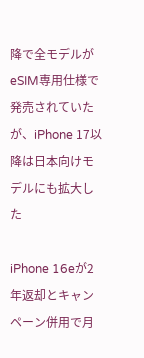降で全モデルがeSIM専用仕様で発売されていたが、iPhone 17以降は日本向けモデルにも拡大した

iPhone 16eが2年返却とキャンペーン併用で月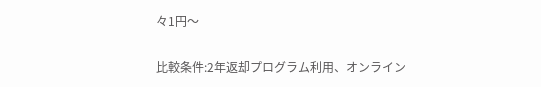々1円〜

比較条件:2年返却プログラム利用、オンライン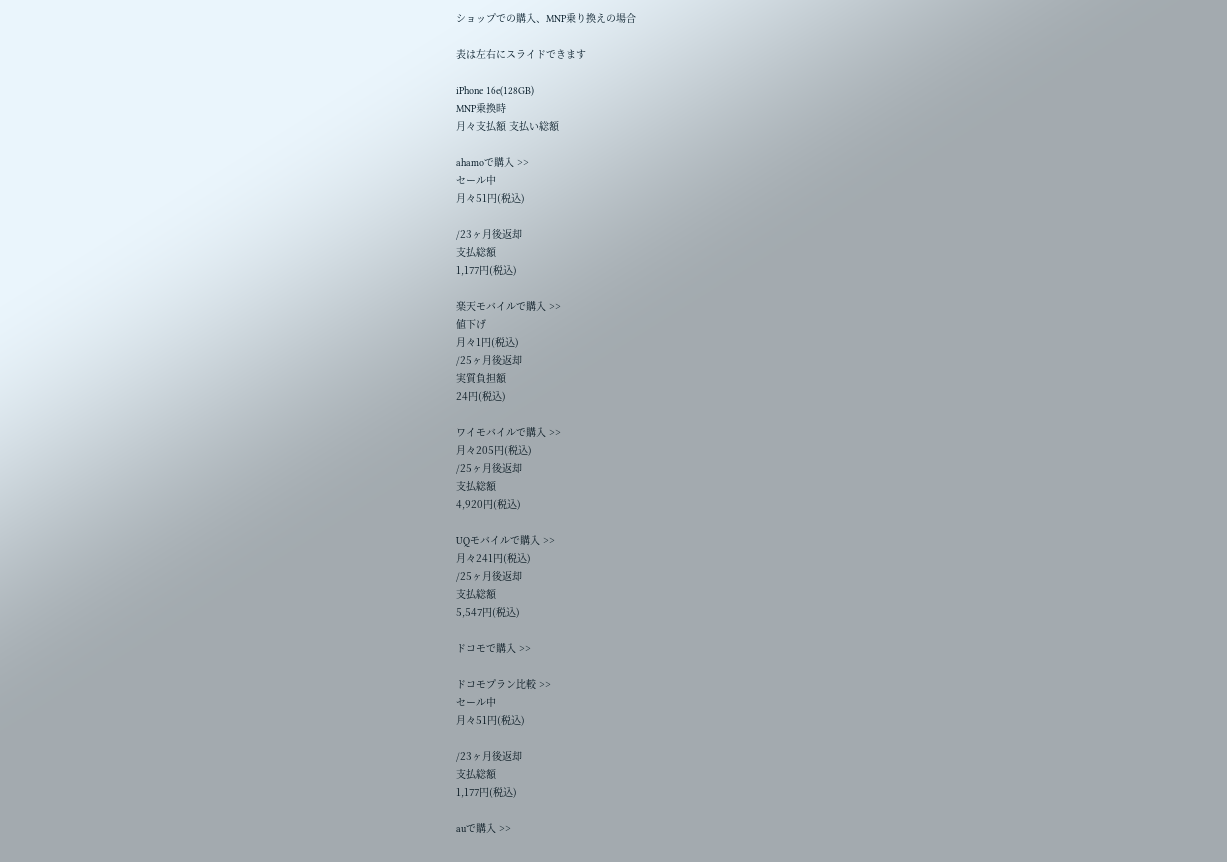ショップでの購入、MNP乗り換えの場合

表は左右にスライドできます

iPhone 16e(128GB)
MNP乗換時
月々支払額 支払い総額

ahamoで購入 >>
セール中
月々51円(税込)

/23ヶ月後返却
支払総額
1,177円(税込)

楽天モバイルで購入 >>
値下げ
月々1円(税込)
/25ヶ月後返却
実質負担額
24円(税込)

ワイモバイルで購入 >>
月々205円(税込)
/25ヶ月後返却
支払総額
4,920円(税込)

UQモバイルで購入 >>
月々241円(税込)
/25ヶ月後返却
支払総額
5,547円(税込)

ドコモで購入 >>

ドコモプラン比較 >>
セール中
月々51円(税込)

/23ヶ月後返却
支払総額
1,177円(税込)

auで購入 >>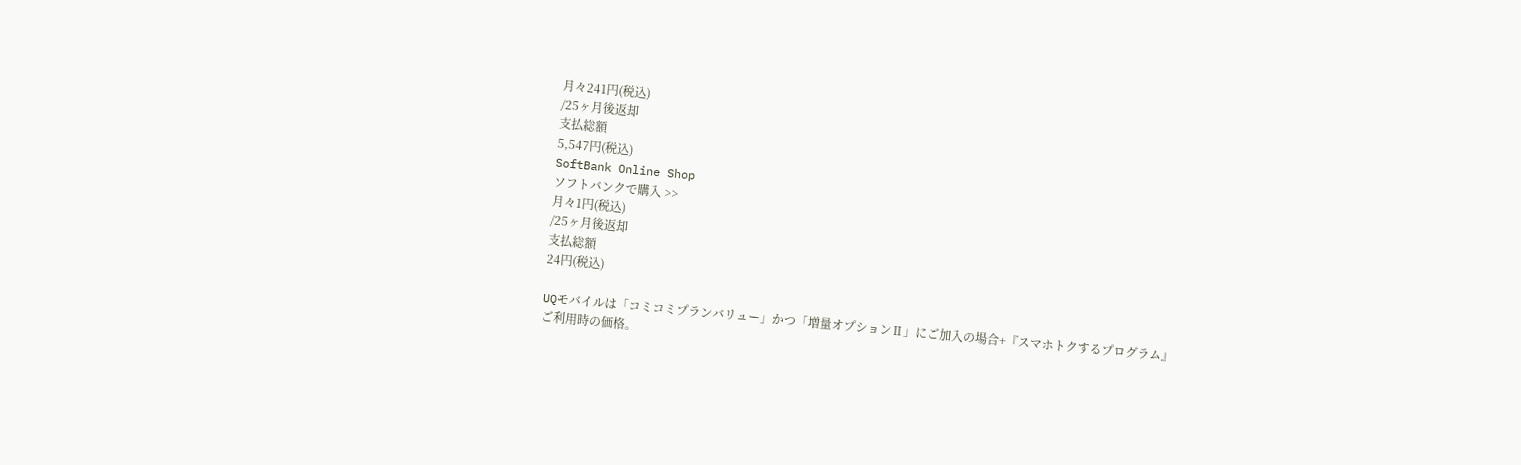月々241円(税込)
/25ヶ月後返却
支払総額
5,547円(税込)
SoftBank Online Shop
ソフトバンクで購入 >>
月々1円(税込)
/25ヶ月後返却
支払総額
24円(税込)

UQモバイルは「コミコミプランバリュー」かつ「増量オプションⅡ」にご加入の場合+『スマホトクするプログラム』ご利用時の価格。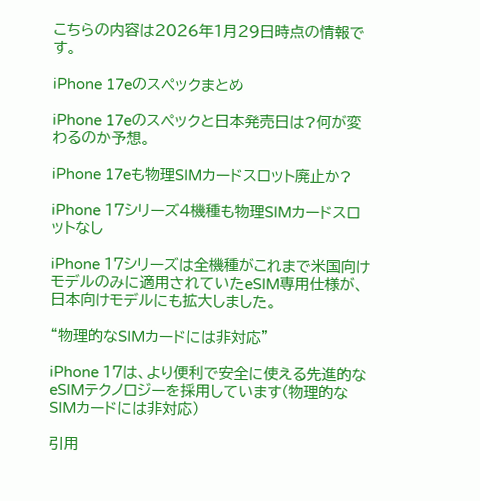こちらの内容は2026年1月29日時点の情報です。

iPhone 17eのスペックまとめ

iPhone 17eのスペックと日本発売日は?何が変わるのか予想。

iPhone 17eも物理SIMカードスロット廃止か?

iPhone 17シリーズ4機種も物理SIMカードスロットなし

iPhone 17シリーズは全機種がこれまで米国向けモデルのみに適用されていたeSIM専用仕様が、日本向けモデルにも拡大しました。

“物理的なSIMカードには非対応”

iPhone 17は、より便利で安全に使える先進的なeSIMテクノロジーを採用しています(物理的なSIMカードには非対応)

引用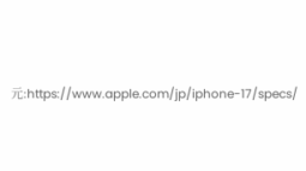元:https://www.apple.com/jp/iphone-17/specs/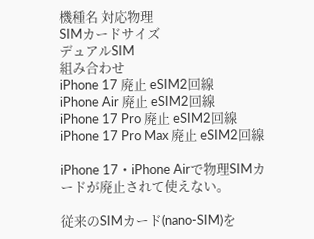機種名 対応物理
SIMカードサイズ
デュアルSIM
組み合わせ
iPhone 17 廃止 eSIM2回線
iPhone Air 廃止 eSIM2回線
iPhone 17 Pro 廃止 eSIM2回線
iPhone 17 Pro Max 廃止 eSIM2回線

iPhone 17・iPhone Airで物理SIMカードが廃止されて使えない。

従来のSIMカード(nano-SIM)を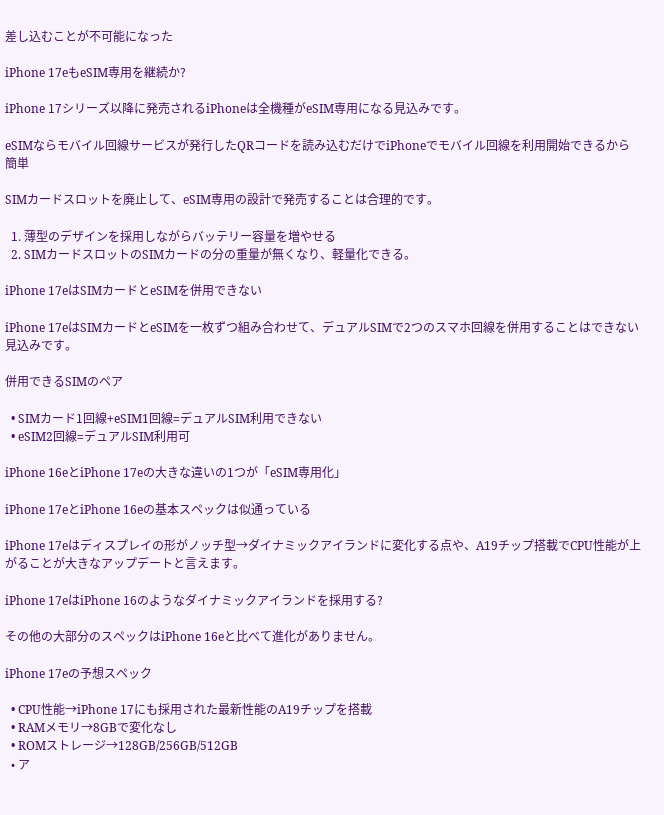差し込むことが不可能になった

iPhone 17eもeSIM専用を継続か?

iPhone 17シリーズ以降に発売されるiPhoneは全機種がeSIM専用になる見込みです。

eSIMならモバイル回線サービスが発行したQRコードを読み込むだけでiPhoneでモバイル回線を利用開始できるから簡単

SIMカードスロットを廃止して、eSIM専用の設計で発売することは合理的です。

  1. 薄型のデザインを採用しながらバッテリー容量を増やせる
  2. SIMカードスロットのSIMカードの分の重量が無くなり、軽量化できる。

iPhone 17eはSIMカードとeSIMを併用できない

iPhone 17eはSIMカードとeSIMを一枚ずつ組み合わせて、デュアルSIMで2つのスマホ回線を併用することはできない見込みです。

併用できるSIMのペア

  • SIMカード1回線+eSIM1回線=デュアルSIM利用できない
  • eSIM2回線=デュアルSIM利用可

iPhone 16eとiPhone 17eの大きな違いの1つが「eSIM専用化」

iPhone 17eとiPhone 16eの基本スペックは似通っている

iPhone 17eはディスプレイの形がノッチ型→ダイナミックアイランドに変化する点や、A19チップ搭載でCPU性能が上がることが大きなアップデートと言えます。

iPhone 17eはiPhone 16のようなダイナミックアイランドを採用する?

その他の大部分のスペックはiPhone 16eと比べて進化がありません。

iPhone 17eの予想スペック

  • CPU性能→iPhone 17にも採用された最新性能のA19チップを搭載
  • RAMメモリ→8GBで変化なし
  • ROMストレージ→128GB/256GB/512GB
  • ア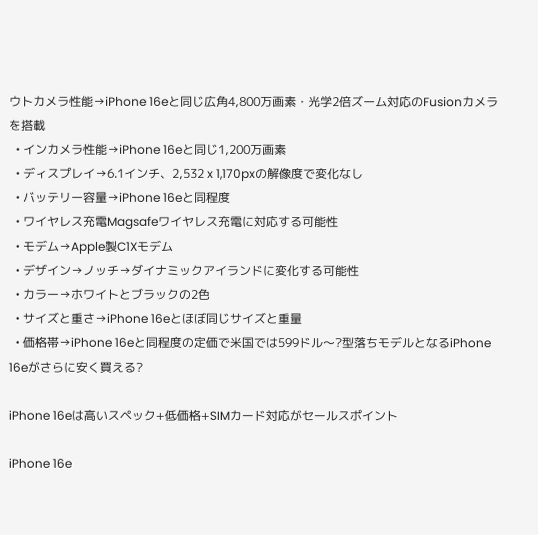ウトカメラ性能→iPhone 16eと同じ広角4,800万画素・光学2倍ズーム対応のFusionカメラを搭載
  • インカメラ性能→iPhone 16eと同じ1,200万画素
  • ディスプレイ→6.1インチ、2,532 x 1,170pxの解像度で変化なし
  • バッテリー容量→iPhone 16eと同程度
  • ワイヤレス充電Magsafeワイヤレス充電に対応する可能性
  • モデム→Apple製C1Xモデム
  • デザイン→ノッチ→ダイナミックアイランドに変化する可能性
  • カラー→ホワイトとブラックの2色
  • サイズと重さ→iPhone 16eとほぼ同じサイズと重量
  • 価格帯→iPhone 16eと同程度の定価で米国では599ドル〜?型落ちモデルとなるiPhone 16eがさらに安く買える?

iPhone 16eは高いスペック+低価格+SIMカード対応がセールスポイント

iPhone 16e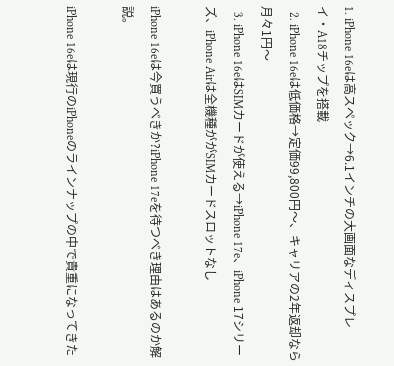1. iPhone 16eは高スペック→6.1インチの大画面なディスプレイ・A18チップを搭載
  2. iPhone 16eは低価格→定価99,800円〜、キャリアの2年返却なら月々1円〜
  3. iPhone 16eはSIMカードが使える→iPhone 17e、iPhone 17シリーズ、iPhone Airは全機種ががSIMカードスロットなし

iPhone 16eは今買うべきか?iPhone 17eを待つべき理由はあるのか解説。

iPhone 16eは現行のiPhoneのラインナップの中で貴重になってきた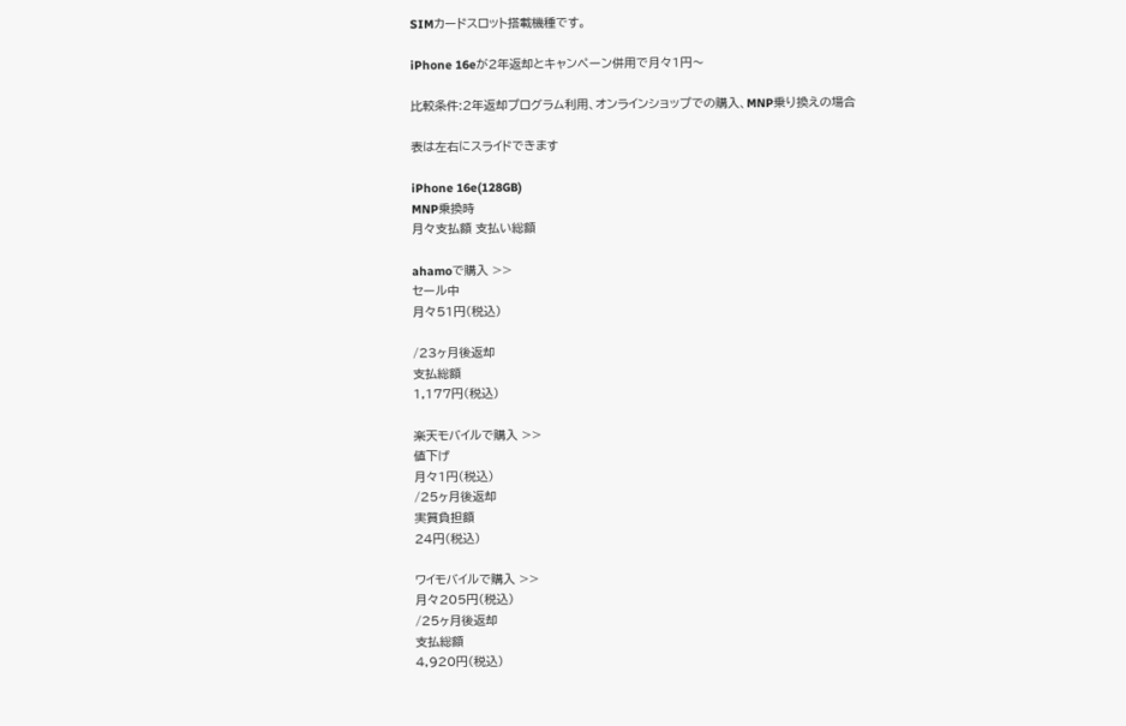SIMカードスロット搭載機種です。

iPhone 16eが2年返却とキャンペーン併用で月々1円〜

比較条件:2年返却プログラム利用、オンラインショップでの購入、MNP乗り換えの場合

表は左右にスライドできます

iPhone 16e(128GB)
MNP乗換時
月々支払額 支払い総額

ahamoで購入 >>
セール中
月々51円(税込)

/23ヶ月後返却
支払総額
1,177円(税込)

楽天モバイルで購入 >>
値下げ
月々1円(税込)
/25ヶ月後返却
実質負担額
24円(税込)

ワイモバイルで購入 >>
月々205円(税込)
/25ヶ月後返却
支払総額
4,920円(税込)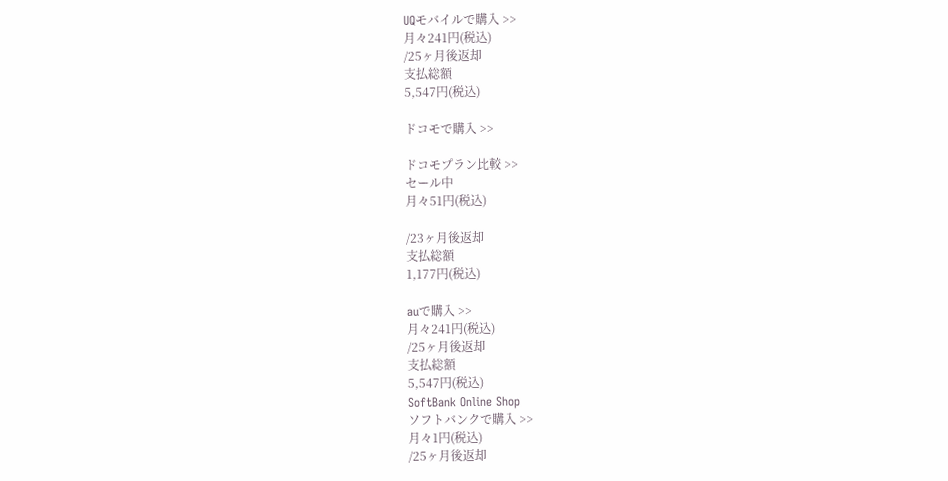UQモバイルで購入 >>
月々241円(税込)
/25ヶ月後返却
支払総額
5,547円(税込)

ドコモで購入 >>

ドコモプラン比較 >>
セール中
月々51円(税込)

/23ヶ月後返却
支払総額
1,177円(税込)

auで購入 >>
月々241円(税込)
/25ヶ月後返却
支払総額
5,547円(税込)
SoftBank Online Shop
ソフトバンクで購入 >>
月々1円(税込)
/25ヶ月後返却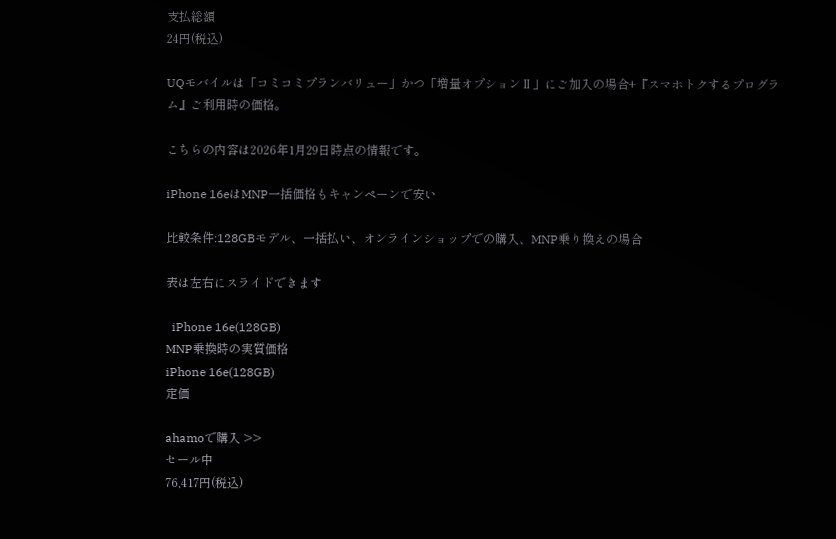支払総額
24円(税込)

UQモバイルは「コミコミプランバリュー」かつ「増量オプションⅡ」にご加入の場合+『スマホトクするプログラム』ご利用時の価格。

こちらの内容は2026年1月29日時点の情報です。

iPhone 16eはMNP一括価格もキャンペーンで安い

比較条件:128GBモデル、一括払い、オンラインショップでの購入、MNP乗り換えの場合

表は左右にスライドできます

  iPhone 16e(128GB)
MNP乗換時の実質価格
iPhone 16e(128GB)
定価

ahamoで購入 >>
セール中
76,417円(税込)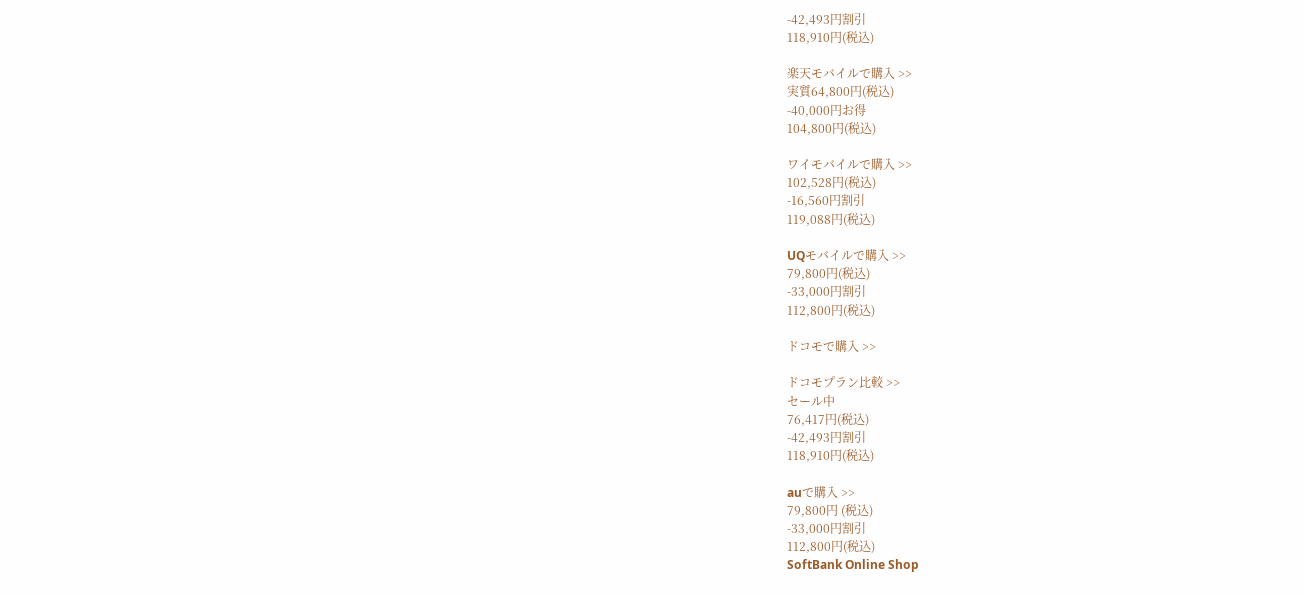-42,493円割引
118,910円(税込)

楽天モバイルで購入 >>
実質64,800円(税込)
-40,000円お得
104,800円(税込)

ワイモバイルで購入 >>
102,528円(税込)
-16,560円割引
119,088円(税込)

UQモバイルで購入 >>
79,800円(税込)
-33,000円割引
112,800円(税込)

ドコモで購入 >>

ドコモプラン比較 >>
セール中
76,417円(税込)
-42,493円割引
118,910円(税込)

auで購入 >>
79,800円 (税込)
-33,000円割引
112,800円(税込)
SoftBank Online Shop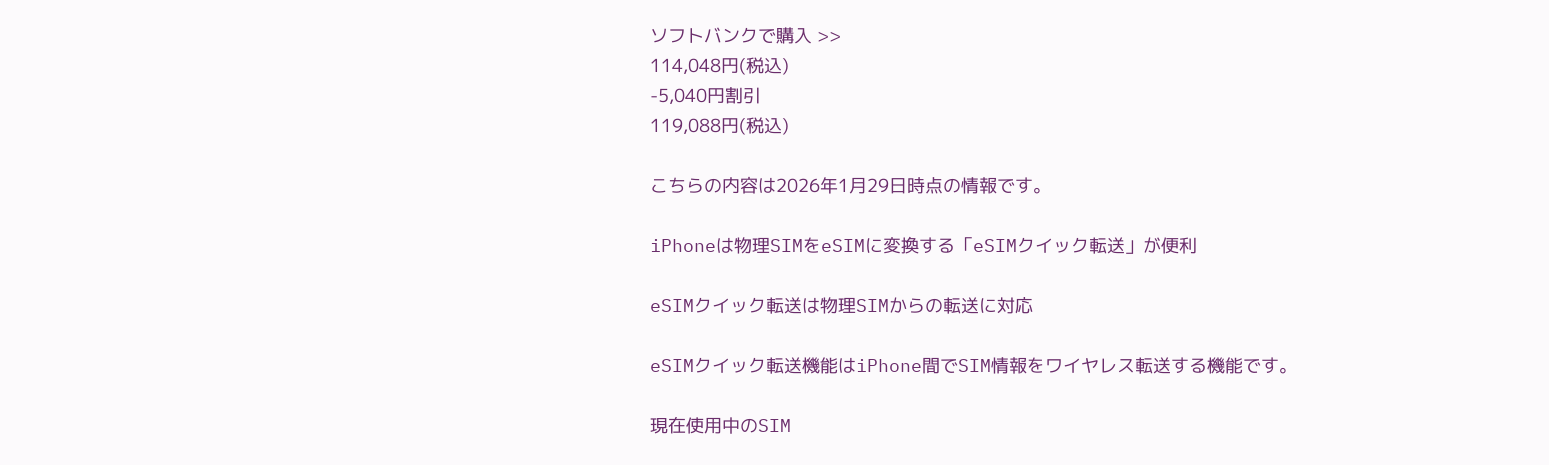ソフトバンクで購入 >>
114,048円(税込)
-5,040円割引
119,088円(税込)

こちらの内容は2026年1月29日時点の情報です。

iPhoneは物理SIMをeSIMに変換する「eSIMクイック転送」が便利

eSIMクイック転送は物理SIMからの転送に対応

eSIMクイック転送機能はiPhone間でSIM情報をワイヤレス転送する機能です。

現在使用中のSIM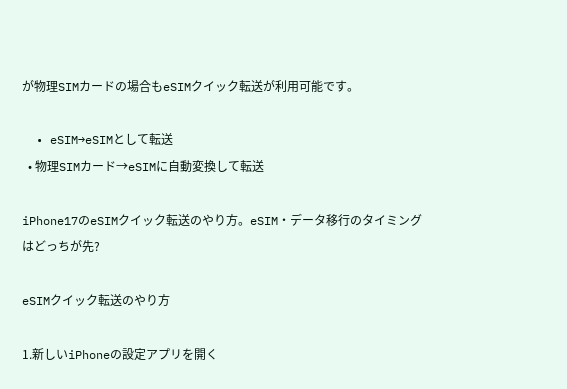が物理SIMカードの場合もeSIMクイック転送が利用可能です。

  • eSIM→eSIMとして転送
  • 物理SIMカード→eSIMに自動変換して転送

iPhone17のeSIMクイック転送のやり方。eSIM・データ移行のタイミングはどっちが先?

eSIMクイック転送のやり方

1.新しいiPhoneの設定アプリを開く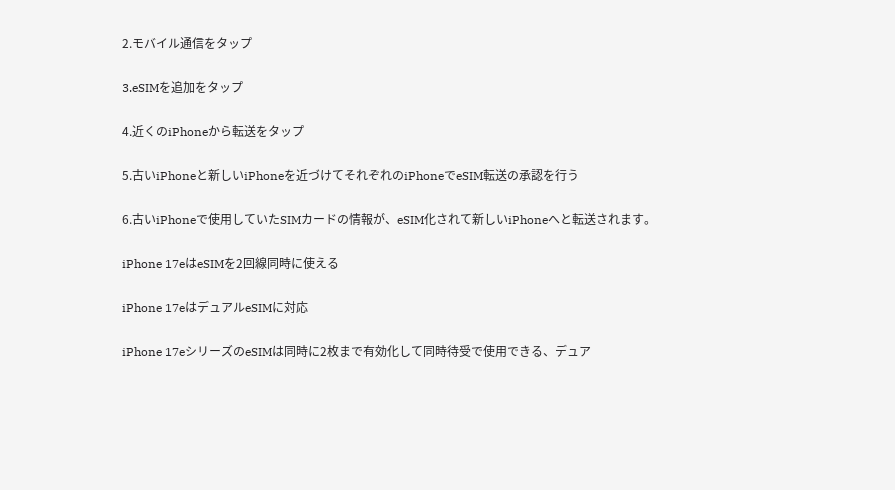2.モバイル通信をタップ

3.eSIMを追加をタップ

4.近くのiPhoneから転送をタップ

5.古いiPhoneと新しいiPhoneを近づけてそれぞれのiPhoneでeSIM転送の承認を行う

6.古いiPhoneで使用していたSIMカードの情報が、eSIM化されて新しいiPhoneへと転送されます。

iPhone 17eはeSIMを2回線同時に使える

iPhone 17eはデュアルeSIMに対応

iPhone 17eシリーズのeSIMは同時に2枚まで有効化して同時待受で使用できる、デュア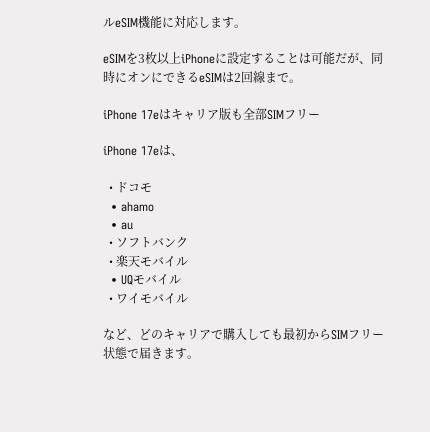ルeSIM機能に対応します。

eSIMを3枚以上iPhoneに設定することは可能だが、同時にオンにできるeSIMは2回線まで。

iPhone 17eはキャリア版も全部SIMフリー

iPhone 17eは、

  • ドコモ
  • ahamo
  • au
  • ソフトバンク
  • 楽天モバイル
  • UQモバイル
  • ワイモバイル

など、どのキャリアで購入しても最初からSIMフリー状態で届きます。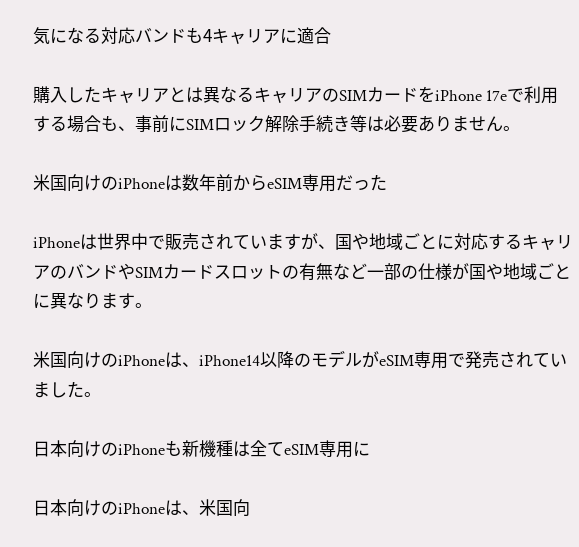気になる対応バンドも4キャリアに適合

購入したキャリアとは異なるキャリアのSIMカードをiPhone 17eで利用する場合も、事前にSIMロック解除手続き等は必要ありません。

米国向けのiPhoneは数年前からeSIM専用だった

iPhoneは世界中で販売されていますが、国や地域ごとに対応するキャリアのバンドやSIMカードスロットの有無など一部の仕様が国や地域ごとに異なります。

米国向けのiPhoneは、iPhone14以降のモデルがeSIM専用で発売されていました。

日本向けのiPhoneも新機種は全てeSIM専用に

日本向けのiPhoneは、米国向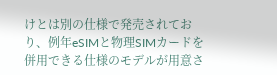けとは別の仕様で発売されており、例年eSIMと物理SIMカードを併用できる仕様のモデルが用意さ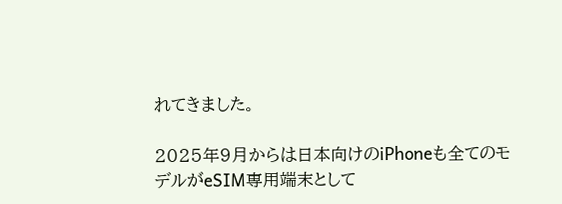れてきました。

2025年9月からは日本向けのiPhoneも全てのモデルがeSIM専用端末として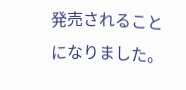発売されることになりました。